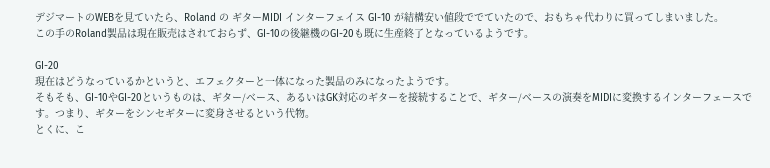デジマートのWEBを見ていたら、Roland の ギターMIDI インターフェイス GI-10 が結構安い値段ででていたので、おもちゃ代わりに買ってしまいました。
この手のRoland製品は現在販売はされておらず、GI-10の後継機のGI-20も既に生産終了となっているようです。

GI-20
現在はどうなっているかというと、エフェクターと一体になった製品のみになったようです。
そもそも、GI-10やGI-20というものは、ギター/ベース、あるいはGK対応のギターを接続することで、ギター/ベースの演奏をMIDIに変換するインターフェースです。つまり、ギターをシンセギターに変身させるという代物。
とくに、こ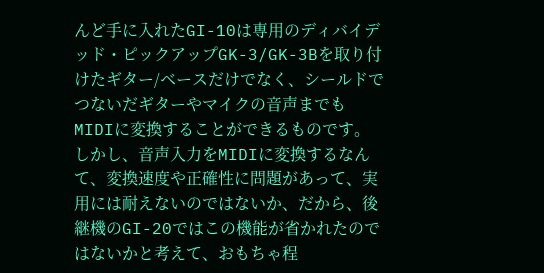んど手に入れたGI-10は専用のディバイデッド・ピックアップGK-3/GK-3Bを取り付けたギター/ベースだけでなく、シールドでつないだギターやマイクの音声までもMIDIに変換することができるものです。
しかし、音声入力をMIDIに変換するなんて、変換速度や正確性に問題があって、実用には耐えないのではないか、だから、後継機のGI-20ではこの機能が省かれたのではないかと考えて、おもちゃ程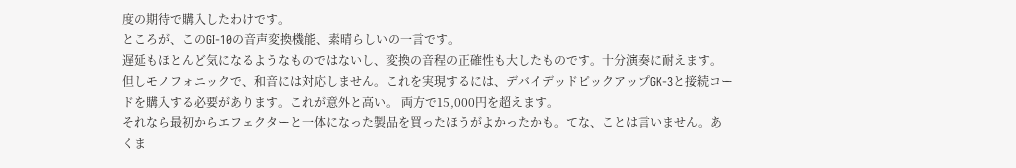度の期待で購入したわけです。
ところが、このGI-10の音声変換機能、素晴らしいの一言です。
遅延もほとんど気になるようなものではないし、変換の音程の正確性も大したものです。十分演奏に耐えます。但しモノフォニックで、和音には対応しません。これを実現するには、デバイデッドピックアップGK-3と接続コードを購入する必要があります。これが意外と高い。 両方で15,000円を超えます。
それなら最初からエフェクターと一体になった製品を買ったほうがよかったかも。てな、ことは言いません。あくま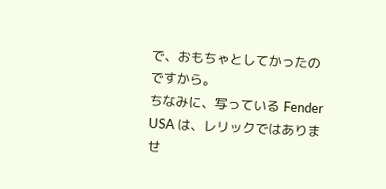で、おもちゃとしてかったのですから。
ちなみに、写っている Fender USA は、レリックではありませ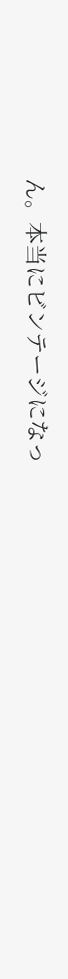ん。本当にビンテージになっ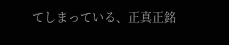てしまっている、正真正銘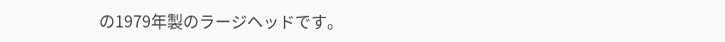の1979年製のラージヘッドです。